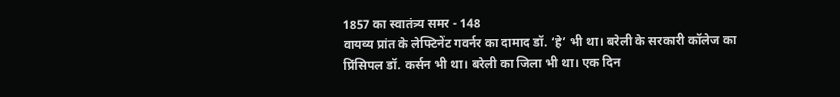1857 का स्वातंत्र्य समर - 148
वायव्य प्रांत के लेफ्टिनेंट गवर्नर का दामाद डॉ. ‘हे’ भी था। बरेली के सरकारी कॉलेज का प्रिंसिपल डॉ. कर्सन भी था। बरेली का जिला भी था। एक दिन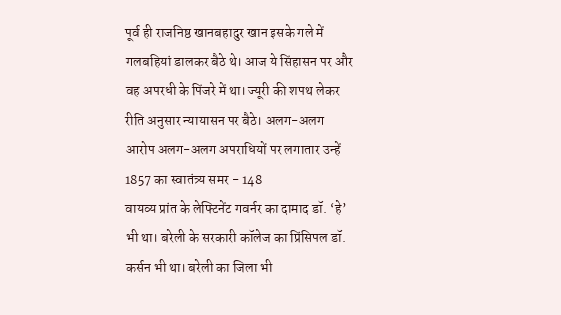पूर्व ही राजनिष्ठ खानबहादुर खान इसके गले में गलबहियां डालकर बैठे थे। आज ये सिंहासन पर और वह अपरधी के पिंजरे में था। ज्यूरी की शपथ लेकर रीति अनुसार न्यायासन पर बैठे। अलग-अलग आरोप अलग-अलग अपराधियों पर लगातार उन्हें
1857 का स्वातंत्र्य समर - 148
वायव्य प्रांत के लेफ्टिनेंट गवर्नर का दामाद डॉ. ‘हे’ भी था। बरेली के सरकारी कॉलेज का प्रिंसिपल डॉ. कर्सन भी था। बरेली का जिला भी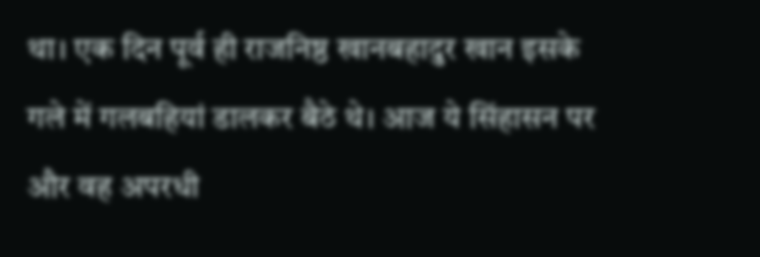था। एक दिन पूर्व ही राजनिष्ठ खानबहादुर खान इसके गले में गलबहियां डालकर बैठे थे। आज ये सिंहासन पर और वह अपरधी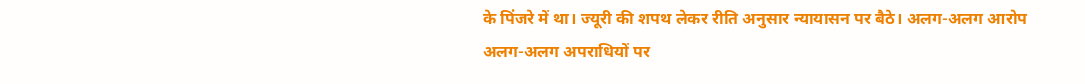के पिंजरे में था। ज्यूरी की शपथ लेकर रीति अनुसार न्यायासन पर बैठे। अलग-अलग आरोप अलग-अलग अपराधियों पर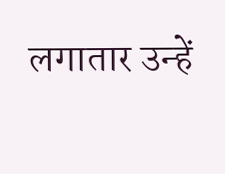लगातार उन्हें